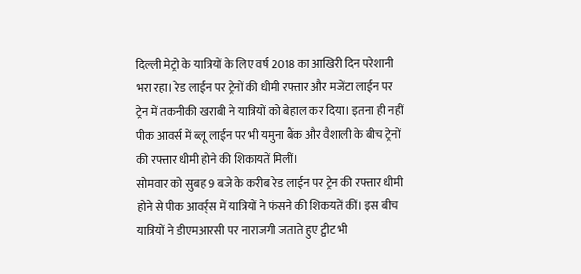दिल्ली मेट्रो के यात्रियों के लिए वर्ष 2018 का आखिरी दिन परेशानी भरा रहा। रेड लाईन पर ट्रेनों की धीमी रफ्तार और मजेंटा लाईन पर ट्रेन में तकनीकी खराबी ने यात्रियों को बेहाल कर दिया। इतना ही नहीं पीक आवर्स में ब्लू लाईन पर भी यमुना बैंक और वैशाली के बीच ट्रेनों की रफ्तार धीमी होने की शिकायतें मिलीं।
सोमवार को सुबह 9 बजे के करीब रेड लाईन पर ट्रेन की रफ्तार धीमी होने से पीक आवर्र्स में यात्रियों ने फंसने की शिकयतें कीं। इस बीच यात्रियों ने डीएमआरसी पर नाराजगी जताते हुए ट्वीट भी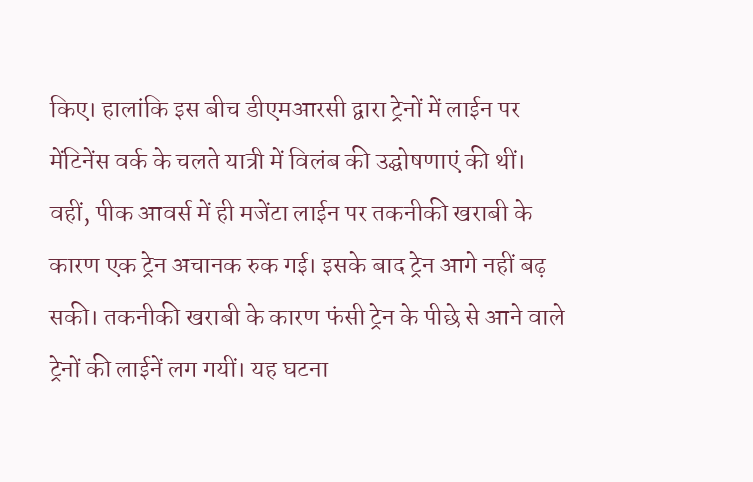किए। हालांकि इस बीच डीएमआरसी द्वारा ट्रेनों में लाईन पर मेंटिनेंस वर्क के चलते यात्री में विलंब की उद्घोषणाएं की थीं।
वहीं, पीक आवर्स में ही मजेंटा लाईन पर तकनीकी खराबी के कारण एक ट्रेन अचानक रुक गई। इसके बाद ट्रेन आगे नहीं बढ़ सकी। तकनीकी खराबी के कारण फंसी ट्रेन के पीछे से आने वाले ट्रेनों की लाईनें लग गयीं। यह घटना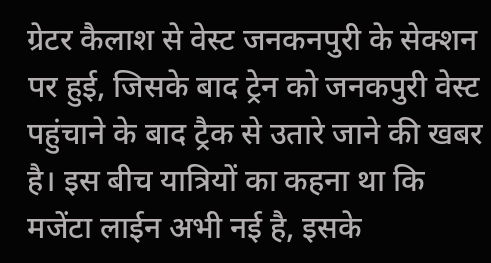ग्रेटर कैलाश से वेस्ट जनकनपुरी के सेक्शन पर हुई, जिसके बाद ट्रेन को जनकपुरी वेस्ट पहुंचाने के बाद ट्रैक से उतारे जाने की खबर है। इस बीच यात्रियों का कहना था कि मजेंटा लाईन अभी नई है, इसके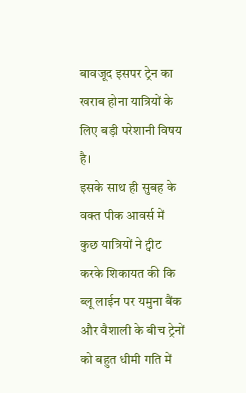बावजूद इसपर ट्रेन का खराब होना यात्रियों के लिए बड़ी परेशानी विषय है।
इसके साथ ही सुबह के वक्त पीक आवर्स में कुछ यात्रियों ने ट्वीट करके शिकायत की कि ब्लू लाईन पर यमुना बैंक और वैशाली के बीच ट्रेनों को बहुत धीमी गति में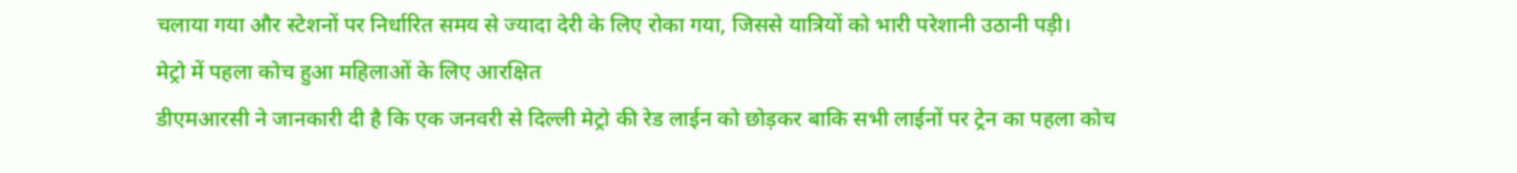चलाया गया और स्टेशनों पर निर्धारित समय से ज्यादा देरी के लिए रोका गया, जिससे यात्रियों को भारी परेशानी उठानी पड़ी।
मेट्रो में पहला कोच हुआ महिलाओं के लिए आरक्षित
डीएमआरसी ने जानकारी दी है कि एक जनवरी से दिल्ली मेट्रो की रेड लाईन को छोड़कर बाकि सभी लाईनों पर ट्रेन का पहला कोच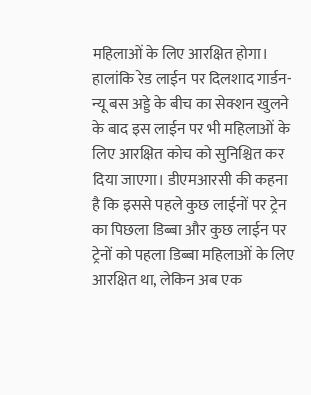महिलाओं के लिए आरक्षित होगा। हालांकि रेड लाईन पर दिलशाद गार्डन-न्यू बस अड्डे के बीच का सेक्शन खुलने के बाद इस लाईन पर भी महिलाओं के लिए आरक्षित कोच को सुनिश्चित कर दिया जाएगा। डीएमआरसी की कहना है कि इससे पहले कुछ लाईनों पर ट्रेन का पिछला डिब्बा और कुछ लाईन पर ट्रेनों को पहला डिब्बा महिलाओं के लिए आरक्षित था, लेकिन अब एक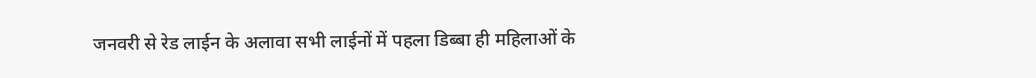जनवरी से रेड लाईन के अलावा सभी लाईनों में पहला डिब्बा ही महिलाओं के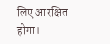लिए आरक्षित होगा।